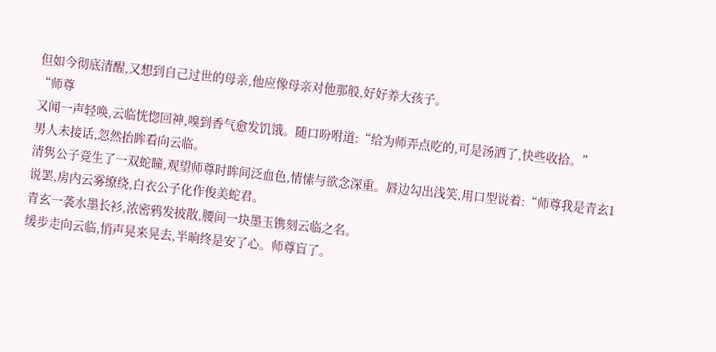但如今彻底清醒,又想到自己过世的母亲,他应像母亲对他那般,好好养大孩子。
“师尊
又闻一声轻唤,云临恍惚回神,嗅到香气愈发饥饿。随口吩咐道:“给为师弄点吃的,可是汤洒了,快些收拾。”
男人未接话,忽然抬眸看向云临。
清隽公子竟生了一双蛇瞳,观望师尊时眸间泛血色,情愫与欲念深重。唇边勾出浅笑,用口型说着:“师尊我是青玄1
说罢,房内云雾缭绕,白衣公子化作俊美蛇君。
青玄一袭水墨长衫,浓密鸦发披散,腰间一块墨玉镌刻云临之名。
缓步走向云临,悄声晃来晃去,半晌终是安了心。师尊盲了。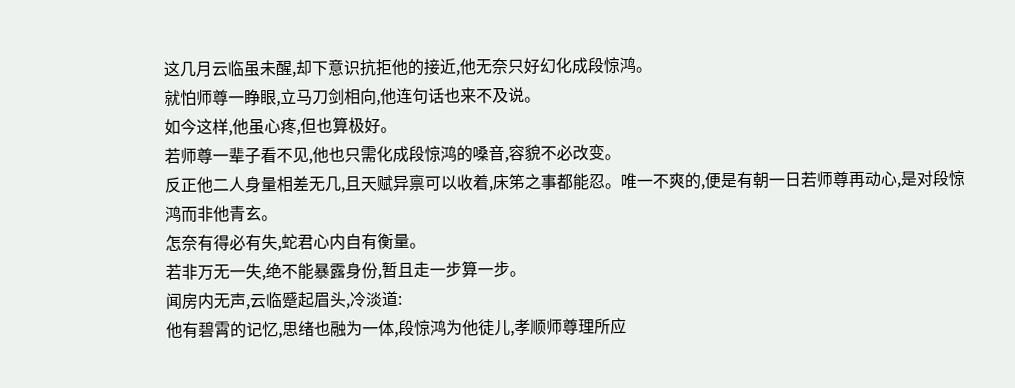这几月云临虽未醒,却下意识抗拒他的接近,他无奈只好幻化成段惊鸿。
就怕师尊一睁眼,立马刀剑相向,他连句话也来不及说。
如今这样,他虽心疼,但也算极好。
若师尊一辈子看不见,他也只需化成段惊鸿的嗓音,容貌不必改变。
反正他二人身量相差无几,且天赋异禀可以收着,床笫之事都能忍。唯一不爽的,便是有朝一日若师尊再动心,是对段惊鸿而非他青玄。
怎奈有得必有失,蛇君心内自有衡量。
若非万无一失,绝不能暴露身份,暂且走一步算一步。
闻房内无声,云临蹙起眉头,冷淡道:
他有碧霄的记忆,思绪也融为一体,段惊鸿为他徒儿,孝顺师尊理所应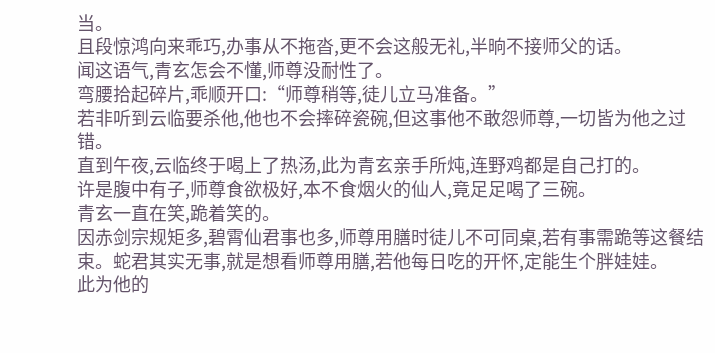当。
且段惊鸿向来乖巧,办事从不拖沓,更不会这般无礼,半晌不接师父的话。
闻这语气,青玄怎会不懂,师尊没耐性了。
弯腰拾起碎片,乖顺开口:“师尊稍等,徒儿立马准备。”
若非听到云临要杀他,他也不会摔碎瓷碗,但这事他不敢怨师尊,一切皆为他之过错。
直到午夜,云临终于喝上了热汤,此为青玄亲手所炖,连野鸡都是自己打的。
许是腹中有子,师尊食欲极好,本不食烟火的仙人,竟足足喝了三碗。
青玄一直在笑,跪着笑的。
因赤剑宗规矩多,碧霄仙君事也多,师尊用膳时徒儿不可同桌,若有事需跪等这餐结束。蛇君其实无事,就是想看师尊用膳,若他每日吃的开怀,定能生个胖娃娃。
此为他的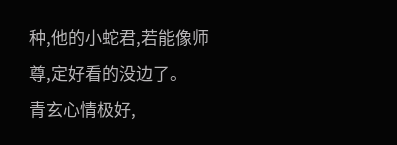种,他的小蛇君,若能像师尊,定好看的没边了。
青玄心情极好,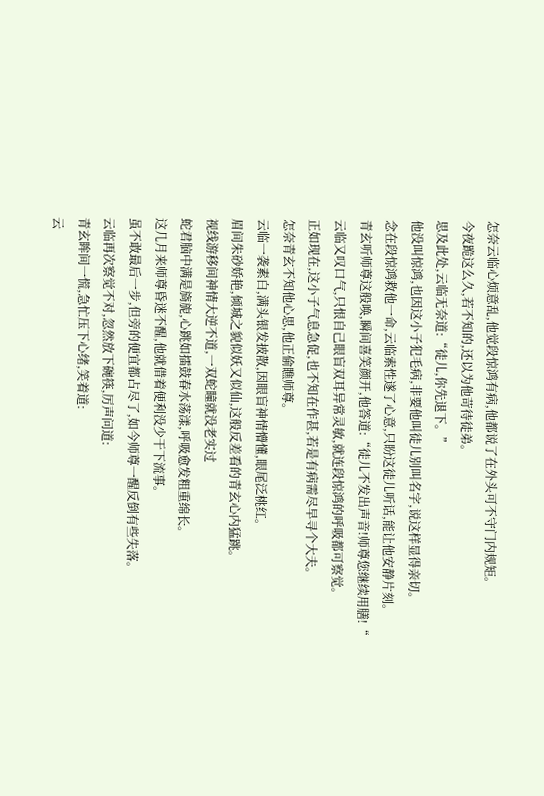怎奈云临心烦意乱,他觉段惊鸿有病,他都说了在外头可不守门内规矩。
今夜跪这么久,若不知的,还以为他苛待徒弟。
思及此处,云临无奈道:“徒儿,你先退下。”
他没叫惊鸿,也因这小子犯毛病,非要他叫徒儿别叫名字,说这样显得亲切。
念在段惊鸿救他一命,云临索性遂了心意,只盼这徒儿听话,能让他安静片刻。
青玄听师尊这般唤,瞬间喜笑颜开,他答道:“徒儿不发出声音!师尊您继续用膳!“
云临又叹口气,只恨自己眼盲双耳异常灵敏,就连段惊鸿的呼吸都可察觉。
正如现在,这小子气息急促,也不知在作甚,若是有病需尽早寻个大夫。
怎奈青玄不知他心思,他正偷瞧师尊。
云临一袭素白,满头银发披散,因眼盲神情懵懂,眼尾泛桃红。
眉间朱砂娇艳,倾城之貌似妖又似仙,这般反差看的青玄心内猛跳。
视线游移间神情大逆不道,一双蛇瞳就没老实过
蛇君脑中满是旖旎,心跳如擂鼓春水荡漾,呼吸愈发粗重绵长。
这几月来师尊昏迷不醒,他就借着便利没少干下流事。
虽不敢最后一步,但旁的便宜都占尽了,如今师尊一醒反倒有些失落。
云临再次察觉不对,忽然放下碗筷,厉声问道:
青玄眸间一慌,急忙压下心绪,笑着道:
云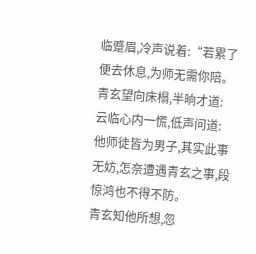临蹙眉,冷声说着:“若累了便去休息,为师无需你陪。
青玄望向床榻,半晌才道:
云临心内一慌,低声问道:
他师徒皆为男子,其实此事无妨,怎奈遭遇青玄之事,段惊鸿也不得不防。
青玄知他所想,忽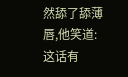然舔了舔薄唇,他笑道:
这话有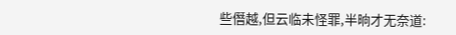些僭越,但云临未怪罪,半晌才无奈道: